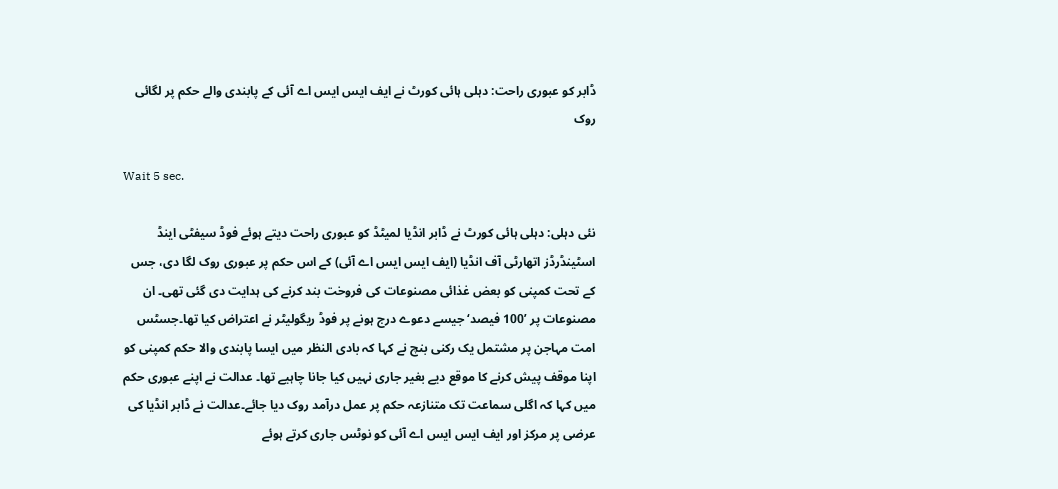ڈابر کو عبوری راحت: دہلی ہائی کورٹ نے ایف ایس ایس اے آئی کے پابندی والے حکم پر لگائی روک

Wait 5 sec.

نئی دہلی: دہلی ہائی کورٹ نے ڈابر انڈیا لمیٹڈ کو عبوری راحت دیتے ہوئے فوڈ سیفٹی اینڈ اسٹینڈرڈز اتھارٹی آف انڈیا (ایف ایس ایس اے آئی) کے اس حکم پر عبوری روک لگا دی، جس کے تحت کمپنی کو بعض غذائی مصنوعات کی فروخت بند کرنے کی ہدایت دی گئی تھی۔ ان مصنوعات پر ’100 فیصد‘ جیسے دعوے درج ہونے پر فوڈ ریگولیٹر نے اعتراض کیا تھا۔جسٹس امت مہاجن پر مشتمل یک رکنی بنچ نے کہا کہ بادی النظر میں ایسا پابندی والا حکم کمپنی کو اپنا موقف پیش کرنے کا موقع دیے بغیر جاری نہیں کیا جانا چاہیے تھا۔ عدالت نے اپنے عبوری حکم میں کہا کہ اگلی سماعت تک متنازعہ حکم پر عمل درآمد روک دیا جائے۔عدالت نے ڈابر انڈیا کی عرضی پر مرکز اور ایف ایس ایس اے آئی کو نوٹس جاری کرتے ہوئے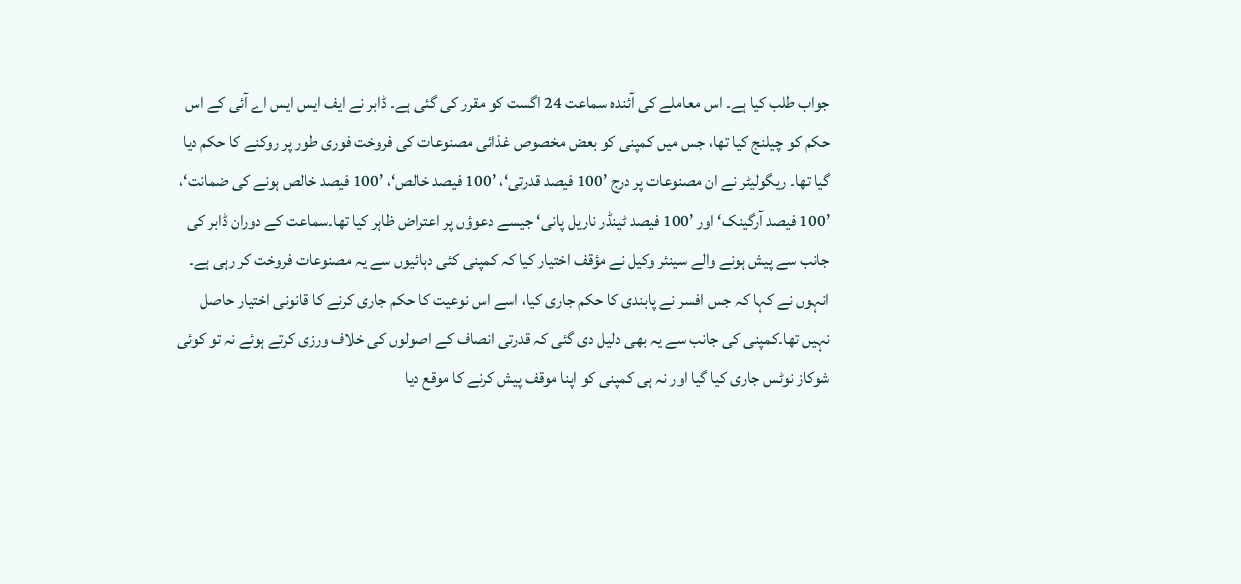جواب طلب کیا ہے۔ اس معاملے کی آئندہ سماعت 24 اگست کو مقرر کی گئی ہے۔ ڈابر نے ایف ایس ایس اے آئی کے اس حکم کو چیلنج کیا تھا، جس میں کمپنی کو بعض مخصوص غذائی مصنوعات کی فروخت فوری طور پر روکنے کا حکم دیا گیا تھا۔ ریگولیٹر نے ان مصنوعات پر درج ’100 فیصد قدرتی‘، ’100 فیصد خالص‘، ’100 فیصد خالص ہونے کی ضمانت‘، ’100 فیصد آرگینک‘ اور ’100 فیصد ٹینڈر ناریل پانی‘ جیسے دعوؤں پر اعتراض ظاہر کیا تھا۔سماعت کے دوران ڈابر کی جانب سے پیش ہونے والے سینئر وکیل نے مؤقف اختیار کیا کہ کمپنی کئی دہائیوں سے یہ مصنوعات فروخت کر رہی ہے۔ انہوں نے کہا کہ جس افسر نے پابندی کا حکم جاری کیا، اسے اس نوعیت کا حکم جاری کرنے کا قانونی اختیار حاصل نہیں تھا۔کمپنی کی جانب سے یہ بھی دلیل دی گئی کہ قدرتی انصاف کے اصولوں کی خلاف ورزی کرتے ہوئے نہ تو کوئی شوکاز نوٹس جاری کیا گیا اور نہ ہی کمپنی کو اپنا موقف پیش کرنے کا موقع دیا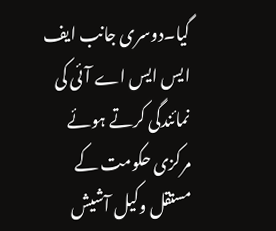گیا۔دوسری جانب ایف ایس ایس اے آئی کی نمائندگی کرتے ہوئے مرکزی حکومت کے مستقل وکیل آشیش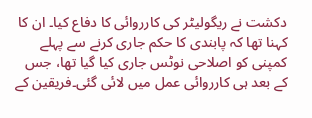دکشت نے ریگولیٹر کی کارروائی کا دفاع کیا۔ ان کا کہنا تھا کہ پابندی کا حکم جاری کرنے سے پہلے کمپنی کو اصلاحی نوٹس جاری کیا گیا تھا، جس کے بعد ہی کارروائی عمل میں لائی گئی۔فریقین کے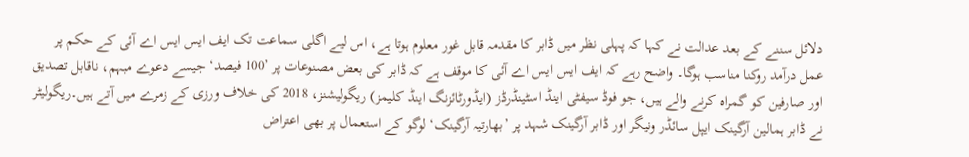دلائل سننے کے بعد عدالت نے کہا کہ پہلی نظر میں ڈابر کا مقدمہ قابل غور معلوم ہوتا ہے، اس لیے اگلی سماعت تک ایف ایس ایس اے آئی کے حکم پر عمل درآمد روکنا مناسب ہوگا۔ واضح رہے کہ ایف ایس ایس اے آئی کا موقف ہے کہ ڈابر کی بعض مصنوعات پر ’100 فیصد‘ جیسے دعوے مبہم، ناقابل تصدیق اور صارفین کو گمراہ کرنے والے ہیں، جو فوڈ سیفٹی اینڈ اسٹینڈرڈز (ایڈورٹائزنگ اینڈ کلیمز) ریگولیشنز، 2018 کی خلاف ورزی کے زمرے میں آتے ہیں۔ریگولیٹر نے ڈابر ہمالین آرگینک ایپل سائڈر ونیگر اور ڈابر آرگینک شہد پر ’بھارتیہ آرگینک‘ لوگو کے استعمال پر بھی اعتراض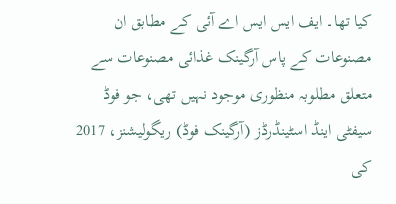کیا تھا۔ ایف ایس ایس اے آئی کے مطابق ان مصنوعات کے پاس آرگینک غذائی مصنوعات سے متعلق مطلوبہ منظوری موجود نہیں تھی، جو فوڈ سیفٹی اینڈ اسٹینڈرڈز (آرگینک فوڈ) ریگولیشنز، 2017 کی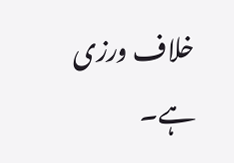خلاف ورزی ہے۔